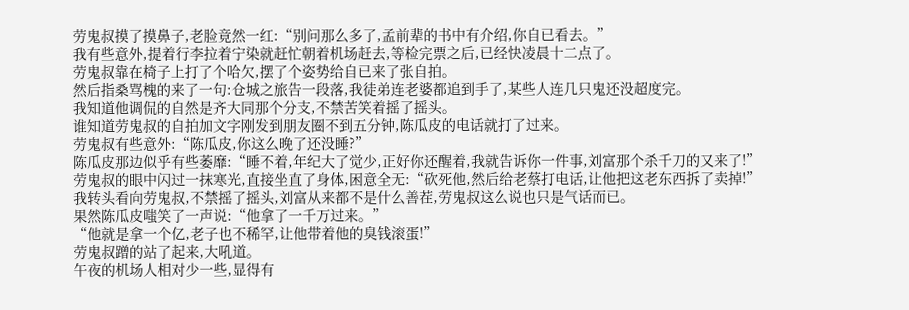劳鬼叔摸了摸鼻子,老脸竟然一红:“别问那么多了,孟前辈的书中有介绍,你自已看去。”
我有些意外,提着行李拉着宁染就赶忙朝着机场赶去,等检完票之后,已经快凌晨十二点了。
劳鬼叔靠在椅子上打了个哈欠,摆了个姿势给自已来了张自拍。
然后指桑骂槐的来了一句:仓城之旅告一段落,我徒弟连老婆都追到手了,某些人连几只鬼还没超度完。
我知道他调侃的自然是齐大同那个分支,不禁苦笑着摇了摇头。
谁知道劳鬼叔的自拍加文字刚发到朋友圈不到五分钟,陈瓜皮的电话就打了过来。
劳鬼叔有些意外:“陈瓜皮,你这么晚了还没睡?”
陈瓜皮那边似乎有些萎靡:“睡不着,年纪大了觉少,正好你还醒着,我就告诉你一件事,刘富那个杀千刀的又来了!”
劳鬼叔的眼中闪过一抹寒光,直接坐直了身体,困意全无:“砍死他,然后给老蔡打电话,让他把这老东西拆了卖掉!”
我转头看向劳鬼叔,不禁摇了摇头,刘富从来都不是什么善茬,劳鬼叔这么说也只是气话而已。
果然陈瓜皮嗤笑了一声说:“他拿了一千万过来。”
“他就是拿一个亿,老子也不稀罕,让他带着他的臭钱滚蛋!”
劳鬼叔蹭的站了起来,大吼道。
午夜的机场人相对少一些,显得有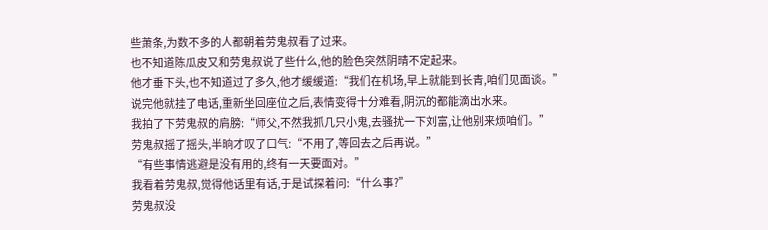些萧条,为数不多的人都朝着劳鬼叔看了过来。
也不知道陈瓜皮又和劳鬼叔说了些什么,他的脸色突然阴晴不定起来。
他才垂下头,也不知道过了多久,他才缓缓道:“我们在机场,早上就能到长青,咱们见面谈。”
说完他就挂了电话,重新坐回座位之后,表情变得十分难看,阴沉的都能滴出水来。
我拍了下劳鬼叔的肩膀:“师父,不然我抓几只小鬼,去骚扰一下刘富,让他别来烦咱们。”
劳鬼叔摇了摇头,半晌才叹了口气:“不用了,等回去之后再说。”
“有些事情逃避是没有用的,终有一天要面对。”
我看着劳鬼叔,觉得他话里有话,于是试探着问:“什么事?”
劳鬼叔没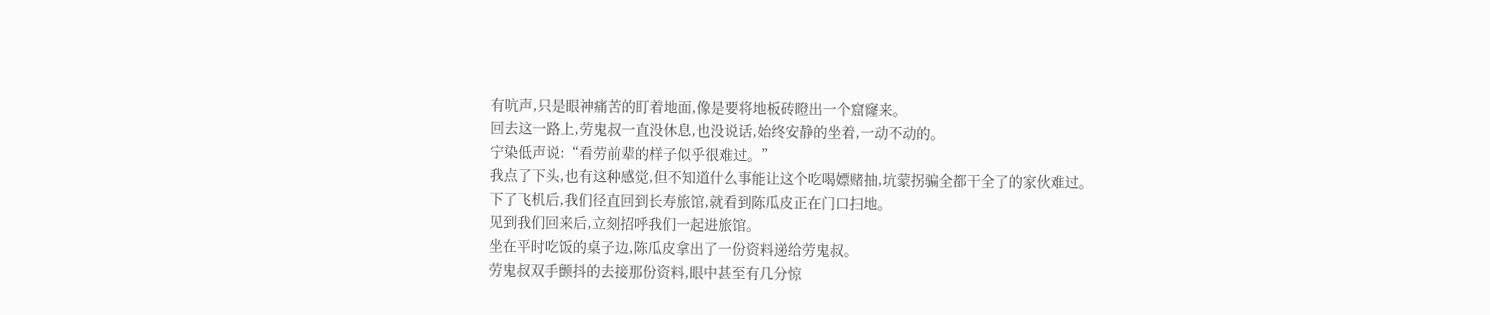有吭声,只是眼神痛苦的盯着地面,像是要将地板砖瞪出一个窟窿来。
回去这一路上,劳鬼叔一直没休息,也没说话,始终安静的坐着,一动不动的。
宁染低声说:“看劳前辈的样子似乎很难过。”
我点了下头,也有这种感觉,但不知道什么事能让这个吃喝嫖赌抽,坑蒙拐骗全都干全了的家伙难过。
下了飞机后,我们径直回到长寿旅馆,就看到陈瓜皮正在门口扫地。
见到我们回来后,立刻招呼我们一起进旅馆。
坐在平时吃饭的桌子边,陈瓜皮拿出了一份资料递给劳鬼叔。
劳鬼叔双手颤抖的去接那份资料,眼中甚至有几分惊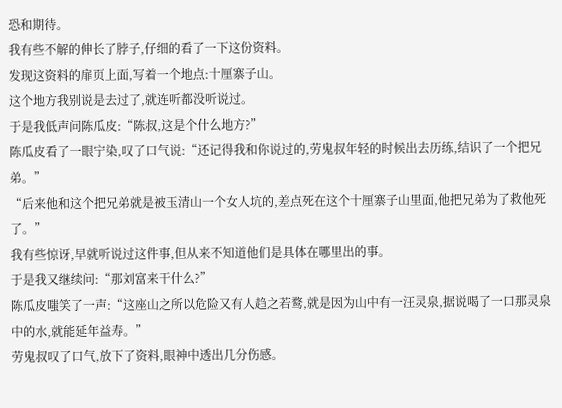恐和期待。
我有些不解的伸长了脖子,仔细的看了一下这份资料。
发现这资料的扉页上面,写着一个地点:十厘寨子山。
这个地方我别说是去过了,就连听都没听说过。
于是我低声问陈瓜皮:“陈叔,这是个什么地方?”
陈瓜皮看了一眼宁染,叹了口气说:“还记得我和你说过的,劳鬼叔年轻的时候出去历练,结识了一个把兄弟。”
“后来他和这个把兄弟就是被玉清山一个女人坑的,差点死在这个十厘寨子山里面,他把兄弟为了救他死了。”
我有些惊讶,早就听说过这件事,但从来不知道他们是具体在哪里出的事。
于是我又继续问:“那刘富来干什么?”
陈瓜皮嗤笑了一声:“这座山之所以危险又有人趋之若鹜,就是因为山中有一汪灵泉,据说喝了一口那灵泉中的水,就能延年益寿。”
劳鬼叔叹了口气,放下了资料,眼神中透出几分伤感。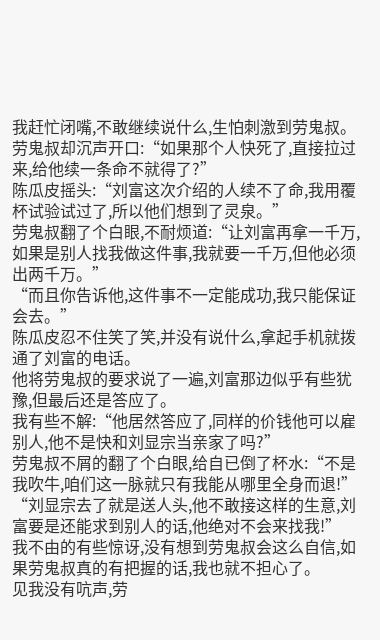我赶忙闭嘴,不敢继续说什么,生怕刺激到劳鬼叔。
劳鬼叔却沉声开口:“如果那个人快死了,直接拉过来,给他续一条命不就得了?”
陈瓜皮摇头:“刘富这次介绍的人续不了命,我用覆杯试验试过了,所以他们想到了灵泉。”
劳鬼叔翻了个白眼,不耐烦道:“让刘富再拿一千万,如果是别人找我做这件事,我就要一千万,但他必须出两千万。”
“而且你告诉他,这件事不一定能成功,我只能保证会去。”
陈瓜皮忍不住笑了笑,并没有说什么,拿起手机就拨通了刘富的电话。
他将劳鬼叔的要求说了一遍,刘富那边似乎有些犹豫,但最后还是答应了。
我有些不解:“他居然答应了,同样的价钱他可以雇别人,他不是快和刘显宗当亲家了吗?”
劳鬼叔不屑的翻了个白眼,给自已倒了杯水:“不是我吹牛,咱们这一脉就只有我能从哪里全身而退!”
“刘显宗去了就是送人头,他不敢接这样的生意,刘富要是还能求到别人的话,他绝对不会来找我!”
我不由的有些惊讶,没有想到劳鬼叔会这么自信,如果劳鬼叔真的有把握的话,我也就不担心了。
见我没有吭声,劳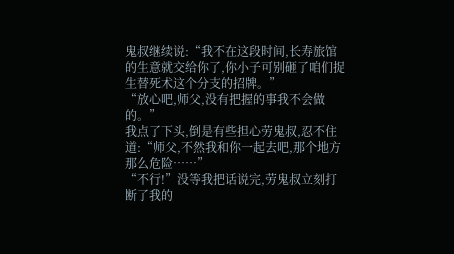鬼叔继续说:“我不在这段时间,长寿旅馆的生意就交给你了,你小子可别砸了咱们捉生替死术这个分支的招牌。”
“放心吧,师父,没有把握的事我不会做的。”
我点了下头,倒是有些担心劳鬼叔,忍不住道:“师父,不然我和你一起去吧,那个地方那么危险……”
“不行!”没等我把话说完,劳鬼叔立刻打断了我的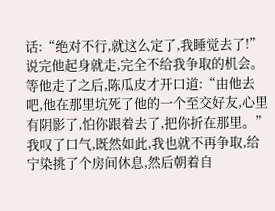话:“绝对不行,就这么定了,我睡觉去了!”
说完他起身就走,完全不给我争取的机会。
等他走了之后,陈瓜皮才开口道:“由他去吧,他在那里坑死了他的一个至交好友,心里有阴影了,怕你跟着去了,把你折在那里。”
我叹了口气,既然如此,我也就不再争取,给宁染挑了个房间休息,然后朝着自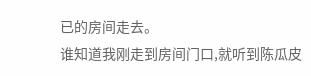已的房间走去。
谁知道我刚走到房间门口,就听到陈瓜皮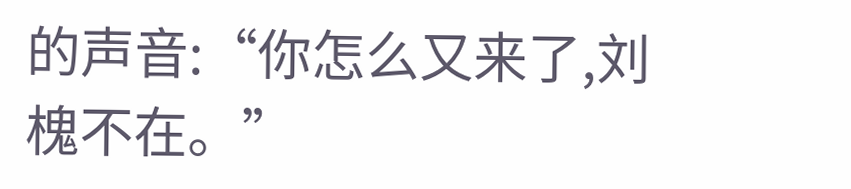的声音:“你怎么又来了,刘槐不在。”